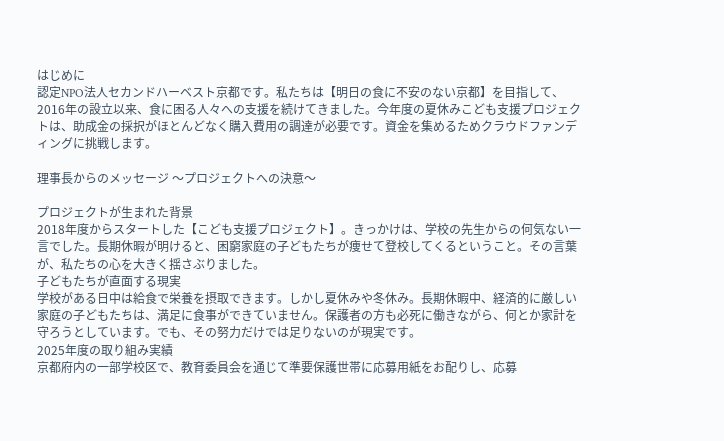はじめに
認定NPO法人セカンドハーベスト京都です。私たちは【明日の食に不安のない京都】を目指して、2016年の設立以来、食に困る人々への支援を続けてきました。今年度の夏休みこども支援プロジェクトは、助成金の採択がほとんどなく購入費用の調達が必要です。資金を集めるためクラウドファンディングに挑戦します。

理事長からのメッセージ 〜プロジェクトへの決意〜

プロジェクトが生まれた背景
2018年度からスタートした【こども支援プロジェクト】。きっかけは、学校の先生からの何気ない一言でした。長期休暇が明けると、困窮家庭の子どもたちが痩せて登校してくるということ。その言葉が、私たちの心を大きく揺さぶりました。
子どもたちが直面する現実
学校がある日中は給食で栄養を摂取できます。しかし夏休みや冬休み。長期休暇中、経済的に厳しい家庭の子どもたちは、満足に食事ができていません。保護者の方も必死に働きながら、何とか家計を守ろうとしています。でも、その努力だけでは足りないのが現実です。
2025年度の取り組み実績
京都府内の一部学校区で、教育委員会を通じて準要保護世帯に応募用紙をお配りし、応募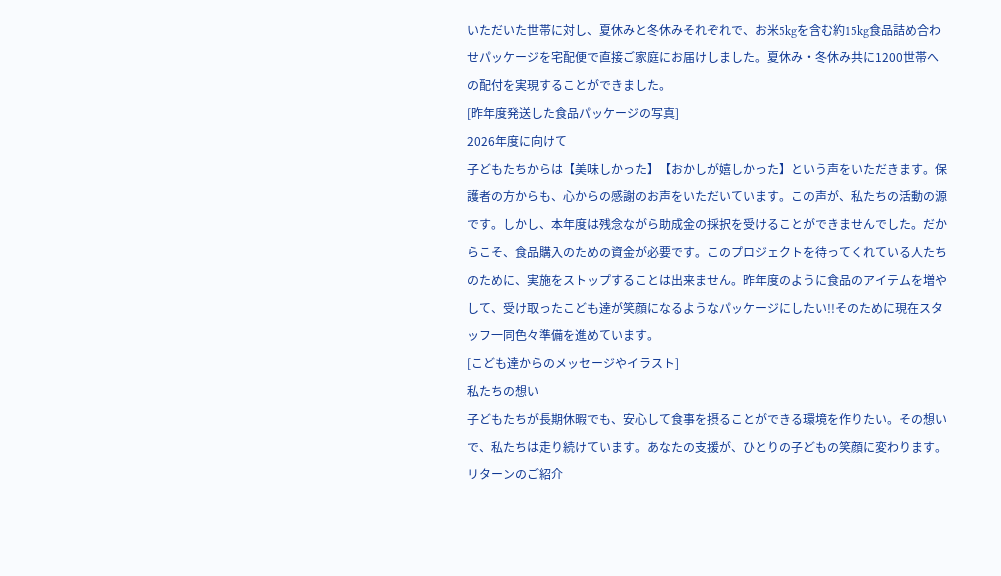いただいた世帯に対し、夏休みと冬休みそれぞれで、お米5kgを含む約15kg食品詰め合わせパッケージを宅配便で直接ご家庭にお届けしました。夏休み・冬休み共に1200世帯への配付を実現することができました。
[昨年度発送した食品パッケージの写真]
2026年度に向けて
子どもたちからは【美味しかった】【おかしが嬉しかった】という声をいただきます。保護者の方からも、心からの感謝のお声をいただいています。この声が、私たちの活動の源です。しかし、本年度は残念ながら助成金の採択を受けることができませんでした。だからこそ、食品購入のための資金が必要です。このプロジェクトを待ってくれている人たちのために、実施をストップすることは出来ません。昨年度のように食品のアイテムを増やして、受け取ったこども達が笑顔になるようなパッケージにしたい!!そのために現在スタッフ一同色々準備を進めています。
[こども達からのメッセージやイラスト]
私たちの想い
子どもたちが長期休暇でも、安心して食事を摂ることができる環境を作りたい。その想いで、私たちは走り続けています。あなたの支援が、ひとりの子どもの笑顔に変わります。
リターンのご紹介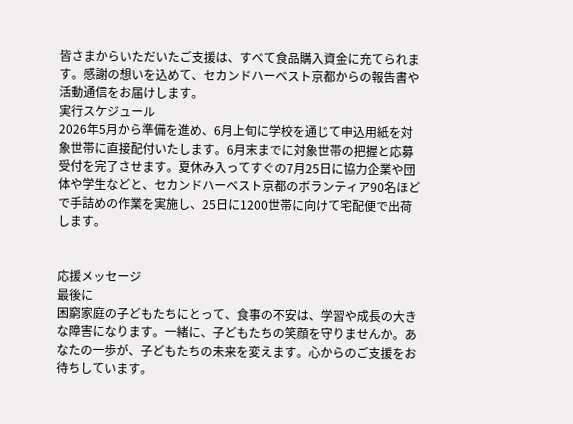皆さまからいただいたご支援は、すべて食品購入資金に充てられます。感謝の想いを込めて、セカンドハーベスト京都からの報告書や活動通信をお届けします。
実行スケジュール
2026年5月から準備を進め、6月上旬に学校を通じて申込用紙を対象世帯に直接配付いたします。6月末までに対象世帯の把握と応募受付を完了させます。夏休み入ってすぐの7月25日に協力企業や団体や学生などと、セカンドハーベスト京都のボランティア90名ほどで手詰めの作業を実施し、25日に1200世帯に向けて宅配便で出荷します。


応援メッセージ
最後に
困窮家庭の子どもたちにとって、食事の不安は、学習や成長の大きな障害になります。一緒に、子どもたちの笑顔を守りませんか。あなたの一歩が、子どもたちの未来を変えます。心からのご支援をお待ちしています。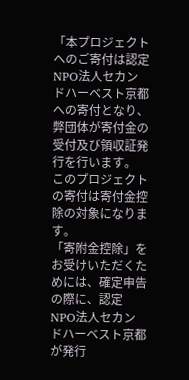「本プロジェクトへのご寄付は認定NPO法人セカンドハーベスト京都への寄付となり、弊団体が寄付金の受付及び領収証発行を行います。
このプロジェクトの寄付は寄付金控除の対象になります。
「寄附金控除」をお受けいただくためには、確定申告の際に、認定NPO法人セカンドハーベスト京都が発行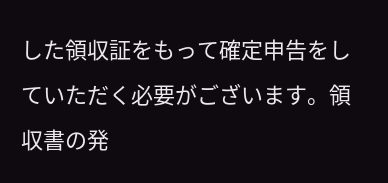した領収証をもって確定申告をしていただく必要がございます。領収書の発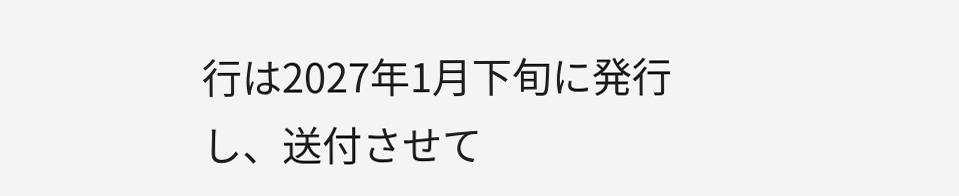行は2027年1月下旬に発行し、送付させて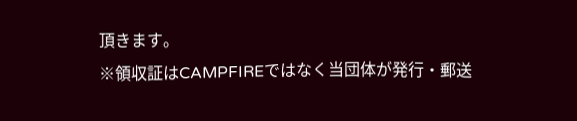頂きます。
※領収証はCAMPFIREではなく当団体が発行・郵送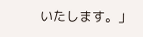いたします。」